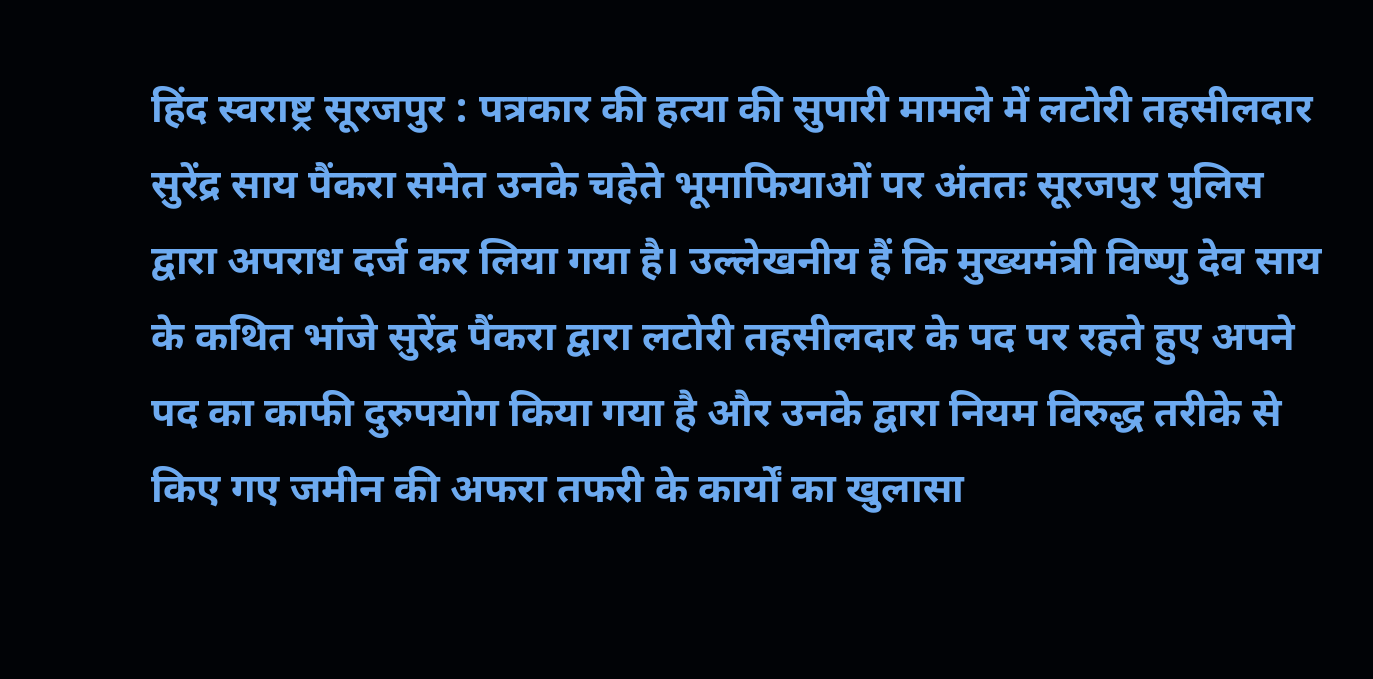हिंद स्वराष्ट्र सूरजपुर : पत्रकार की हत्या की सुपारी मामले में लटोरी तहसीलदार सुरेंद्र साय पैंकरा समेत उनके चहेते भूमाफियाओं पर अंततः सूरजपुर पुलिस द्वारा अपराध दर्ज कर लिया गया है। उल्लेखनीय हैं कि मुख्यमंत्री विष्णु देव साय के कथित भांजे सुरेंद्र पैंकरा द्वारा लटोरी तहसीलदार के पद पर रहते हुए अपने पद का काफी दुरुपयोग किया गया है और उनके द्वारा नियम विरुद्ध तरीके से किए गए जमीन की अफरा तफरी के कार्यों का खुलासा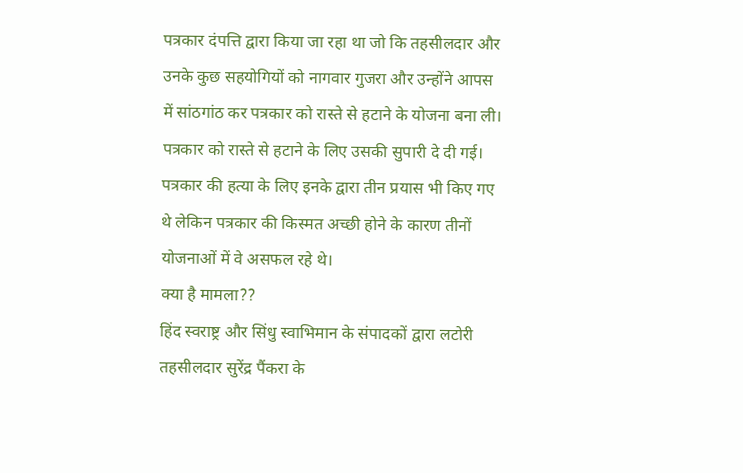पत्रकार दंपत्ति द्वारा किया जा रहा था जो कि तहसीलदार और उनके कुछ सहयोगियों को नागवार गुजरा और उन्होंने आपस में सांठगांठ कर पत्रकार को रास्ते से हटाने के योजना बना ली। पत्रकार को रास्ते से हटाने के लिए उसकी सुपारी दे दी गई। पत्रकार की हत्या के लिए इनके द्वारा तीन प्रयास भी किए गए थे लेकिन पत्रकार की किस्मत अच्छी होने के कारण तीनों योजनाओं में वे असफल रहे थे।
क्या है मामला??
हिंद स्वराष्ट्र और सिंधु स्वाभिमान के संपादकों द्वारा लटोरी तहसीलदार सुरेंद्र पैंकरा के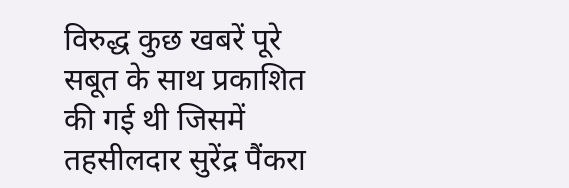विरुद्ध कुछ खबरें पूरे सबूत के साथ प्रकाशित की गई थी जिसमें तहसीलदार सुरेंद्र पैंकरा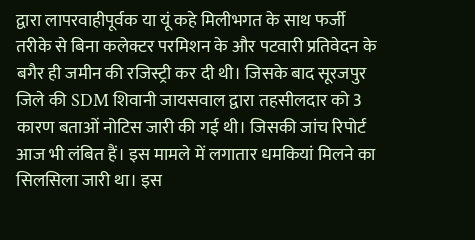द्वारा लापरवाहीपूर्वक या यूं कहे मिलीभगत के साथ फर्जी तरीके से बिना कलेक्टर परमिशन के और पटवारी प्रतिवेदन के बगैर ही जमीन की रजिस्ट्री कर दी थी। जिसके बाद सूरजपुर जिले की SDM शिवानी जायसवाल द्वारा तहसीलदार को 3 कारण बताओं नोटिस जारी की गई थी। जिसकी जांच रिपोर्ट आज भी लंबित हैं। इस मामले में लगातार धमकियां मिलने का सिलसिला जारी था। इस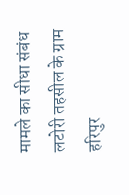मामले का सीधा संबंध लटोरी तहसील के ग्राम हरिपुर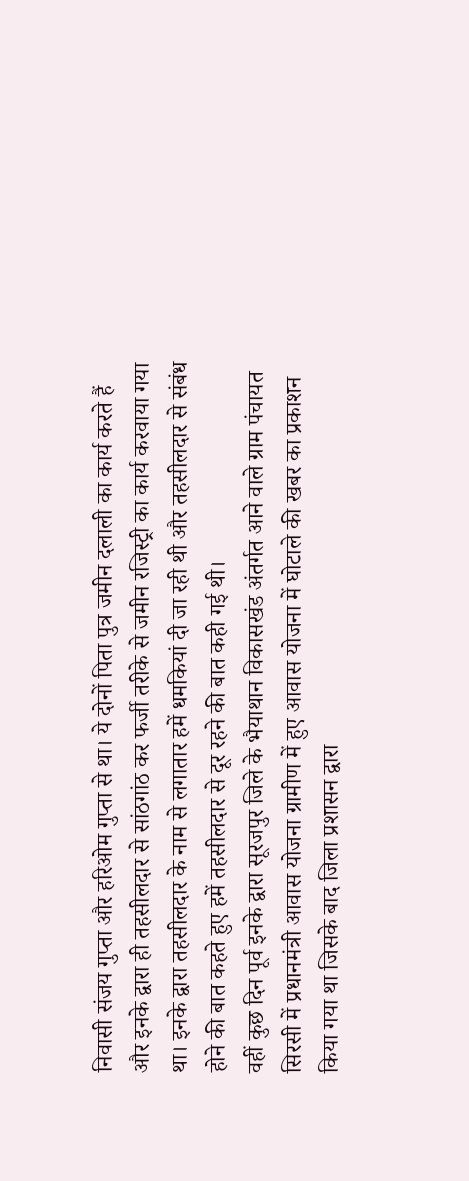निवासी संजय गुप्ता और हरिओम गुप्ता से था। ये दोनों पिता पुत्र जमीन दलाली का कार्य करते हैं और इनके द्वारा ही तहसीलदार से सांठगांठ कर फर्जी तरीके से जमीन रजिस्ट्री का कार्य करवाया गया था। इनके द्वारा तहसीलदार के नाम से लगातार हमें धमकियां दी जा रही थी और तहसीलदार से संबंध होने की बात कहते हुए हमें तहसीलदार से दूर रहने की बात कही गई थी।
वहीं कुछ दिन पूर्व इनके द्वारा सूरजपुर जिले के भैयाथान विकासखंड अंतर्गत आने वाले ग्राम पंचायत सिरसी में प्रधानमंत्री आवास योजना ग्रामीण में हुए आवास योजना में घोटाले की खबर का प्रकाशन किया गया था जिसके बाद जिला प्रशासन द्वारा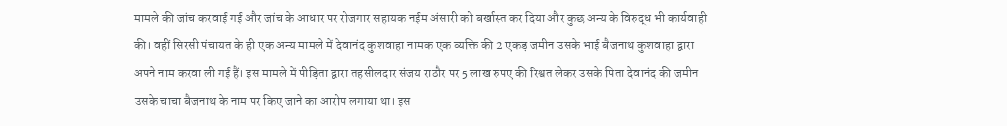मामले की जांच करवाई गई और जांच के आधार पर रोजगार सहायक नईम अंसारी को बर्खास्त कर दिया और कुछ अन्य के विरुद्ध भी कार्यवाही की। वहीं सिरसी पंचायत के ही एक अन्य मामले में देवानंद कुशवाहा नामक एक व्यक्ति की 2 एकड़ जमीन उसके भाई बैजनाथ कुशवाहा द्वारा अपने नाम करवा ली गई हैं। इस मामले में पीड़िता द्वारा तहसीलदार संजय राठौर पर 5 लाख रुपए की रिश्वत लेकर उसके पिता देवानंद की जमीन उसके चाचा बैजनाथ के नाम पर किए जाने का आरोप लगाया था। इस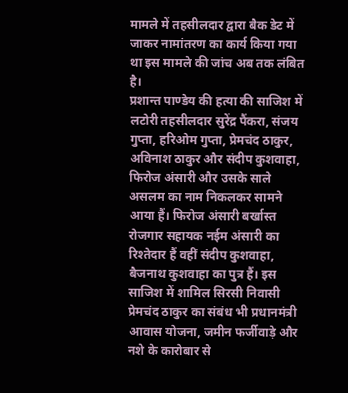मामले में तहसीलदार द्वारा बैक डेट में जाकर नामांतरण का कार्य किया गया था इस मामले की जांच अब तक लंबित है।
प्रशान्त पाण्डेय की हत्या की साजिश में लटोरी तहसीलदार सुरेंद्र पैंकरा, संजय गुप्ता, हरिओम गुप्ता, प्रेमचंद ठाकुर, अविनाश ठाकुर और संदीप कुशवाहा, फिरोज अंसारी और उसके साले असलम का नाम निकलकर सामने आया हैं। फिरोज अंसारी बर्खास्त रोजगार सहायक नईम अंसारी का रिश्तेदार हैं वहीं संदीप कुशवाहा, बैजनाथ कुशवाहा का पुत्र हैं। इस साजिश में शामिल सिरसी निवासी प्रेमचंद ठाकुर का संबंध भी प्रधानमंत्री आवास योजना, जमीन फर्जीवाड़े और नशे के कारोबार से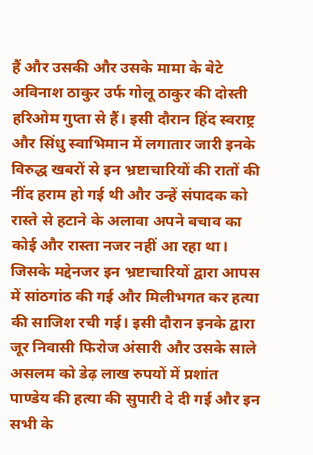हैं और उसकी और उसके मामा के बेटे अविनाश ठाकुर उर्फ गोलू ठाकुर की दोस्ती हरिओम गुप्ता से हैं। इसी दौरान हिंद स्वराष्ट्र और सिंधु स्वाभिमान में लगातार जारी इनके विरुद्ध खबरों से इन भ्रष्टाचारियों की रातों की नींद हराम हो गई थी और उन्हें संपादक को रास्ते से हटाने के अलावा अपने बचाव का कोई और रास्ता नजर नहीं आ रहा था। जिसके मद्देनजर इन भ्रष्टाचारियों द्वारा आपस में सांठगांठ की गई और मिलीभगत कर हत्या की साजिश रची गई। इसी दौरान इनके द्वारा जूर निवासी फिरोज अंसारी और उसके साले असलम को डेढ़ लाख रुपयों में प्रशांत पाण्डेय की हत्या की सुपारी दे दी गई और इन सभी के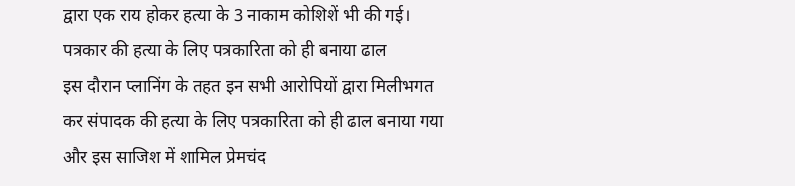द्वारा एक राय होकर हत्या के 3 नाकाम कोशिशें भी की गई।
पत्रकार की हत्या के लिए पत्रकारिता को ही बनाया ढाल
इस दौरान प्लानिंग के तहत इन सभी आरोपियों द्वारा मिलीभगत कर संपादक की हत्या के लिए पत्रकारिता को ही ढाल बनाया गया और इस साजिश में शामिल प्रेमचंद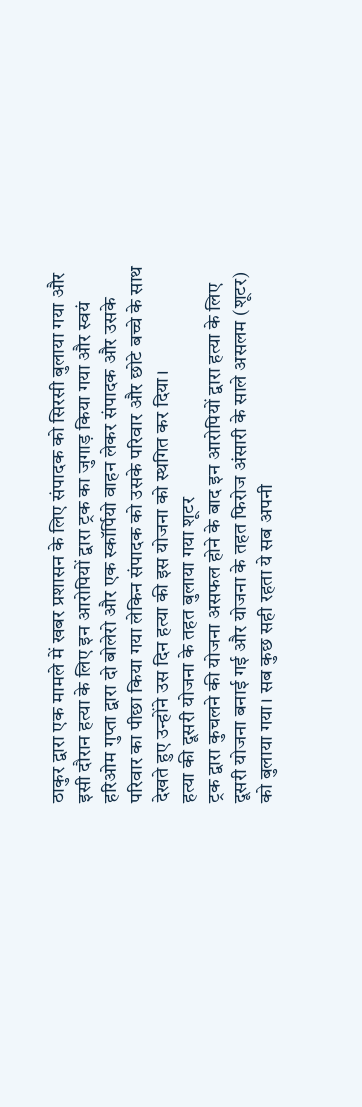ठाकुर द्वारा एक मामले में खबर प्रशासन के लिए संपादक को सिरसी बुलाया गया और इसी दौरान हत्या के लिए इन आरोपियों द्वारा ट्रक का जुगाड़ किया गया और स्वयं हरिओम गुप्ता द्वारा दो बोलेरो और एक स्कॉर्पियो वाहन लेकर संपादक और उसके परिवार का पीछा किया गया लेकिन संपादक को उसके परिवार और छोटे बच्चे के साथ देखते हुए उन्होंने उस दिन हत्या की इस योजना को स्थगित कर दिया।
हत्या की दूसरी योजना के तहत बुलाया गया शूटर
ट्रक द्वारा कुचलने की योजना असफल होने के बाद इन आरोपियों द्वारा हत्या के लिए दूसरी योजना बनाई गई और योजना के तहत फिरोज अंसारी के साले असलम (शूटर) को बुलाया गया। सब कुछ सही रहता ये सब अपनी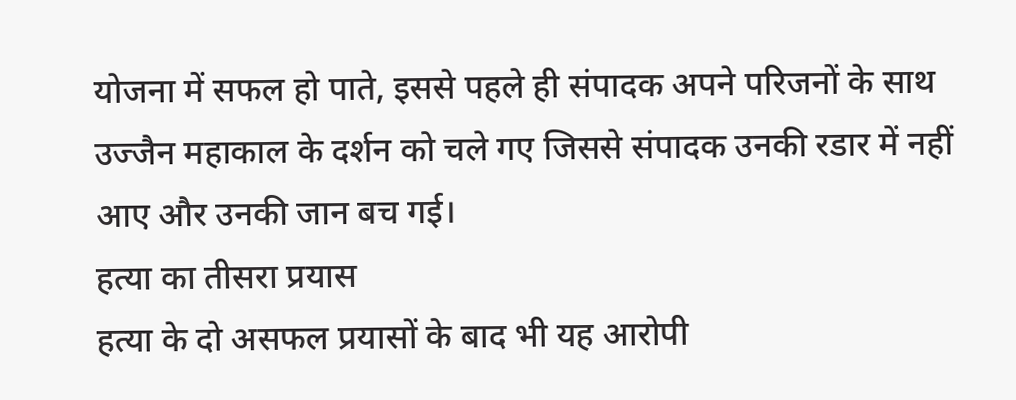योजना में सफल हो पाते, इससे पहले ही संपादक अपने परिजनों के साथ उज्जैन महाकाल के दर्शन को चले गए जिससे संपादक उनकी रडार में नहीं आए और उनकी जान बच गई।
हत्या का तीसरा प्रयास
हत्या के दो असफल प्रयासों के बाद भी यह आरोपी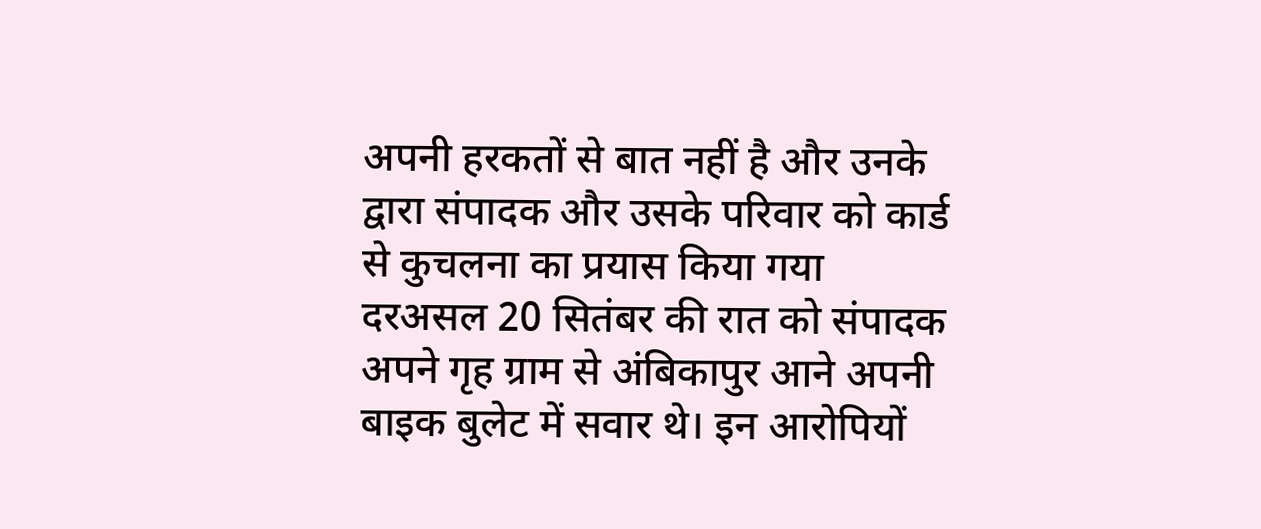अपनी हरकतों से बात नहीं है और उनके द्वारा संपादक और उसके परिवार को कार्ड से कुचलना का प्रयास किया गया दरअसल 20 सितंबर की रात को संपादक अपने गृह ग्राम से अंबिकापुर आने अपनी बाइक बुलेट में सवार थे। इन आरोपियों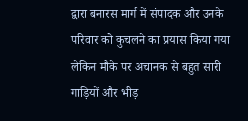द्वारा बनारस मार्ग में संपादक और उनके परिवार को कुचलने का प्रयास किया गया लेकिन मौके पर अचानक से बहुत सारी गाड़ियों और भीड़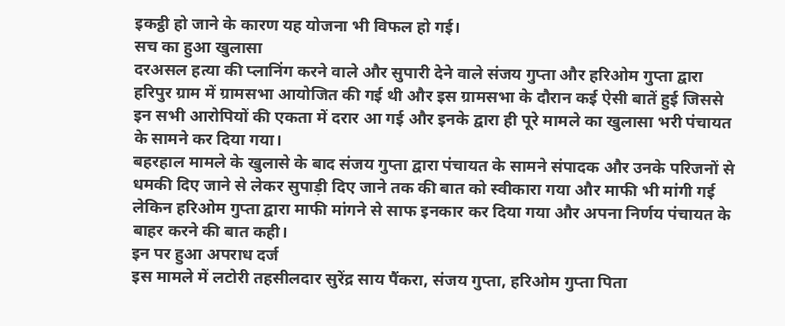इकट्ठी हो जाने के कारण यह योजना भी विफल हो गई।
सच का हुआ खुलासा
दरअसल हत्या की प्लानिंग करने वाले और सुपारी देने वाले संजय गुप्ता और हरिओम गुप्ता द्वारा हरिपुर ग्राम में ग्रामसभा आयोजित की गई थी और इस ग्रामसभा के दौरान कई ऐसी बातें हुई जिससे इन सभी आरोपियों की एकता में दरार आ गई और इनके द्वारा ही पूरे मामले का खुलासा भरी पंचायत के सामने कर दिया गया।
बहरहाल मामले के खुलासे के बाद संजय गुप्ता द्वारा पंचायत के सामने संपादक और उनके परिजनों से धमकी दिए जाने से लेकर सुपाड़ी दिए जाने तक की बात को स्वीकारा गया और माफी भी मांगी गई लेकिन हरिओम गुप्ता द्वारा माफी मांगने से साफ इनकार कर दिया गया और अपना निर्णय पंचायत के बाहर करने की बात कही।
इन पर हुआ अपराध दर्ज
इस मामले में लटोरी तहसीलदार सुरेंद्र साय पैंकरा, संजय गुप्ता, हरिओम गुप्ता पिता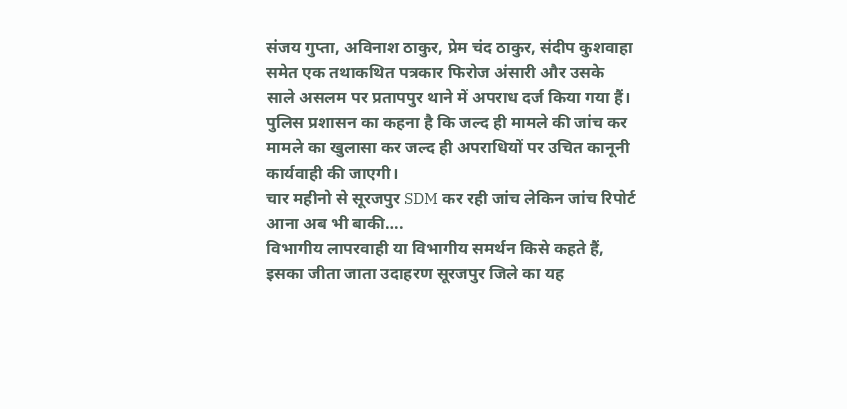संजय गुप्ता, अविनाश ठाकुर, प्रेम चंद ठाकुर, संदीप कुशवाहा समेत एक तथाकथित पत्रकार फिरोज अंसारी और उसके साले असलम पर प्रतापपुर थाने में अपराध दर्ज किया गया हैं। पुलिस प्रशासन का कहना है कि जल्द ही मामले की जांच कर मामले का खुलासा कर जल्द ही अपराधियों पर उचित कानूनी कार्यवाही की जाएगी।
चार महीनो से सूरजपुर SDM कर रही जांच लेकिन जांच रिपोर्ट आना अब भी बाकी….
विभागीय लापरवाही या विभागीय समर्थन किसे कहते हैं, इसका जीता जाता उदाहरण सूरजपुर जिले का यह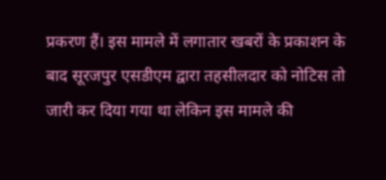प्रकरण हैं। इस मामले में लगातार खबरों के प्रकाशन के बाद सूरजपुर एसडीएम द्वारा तहसीलदार को नोटिस तो जारी कर दिया गया था लेकिन इस मामले की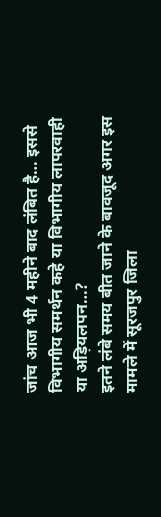जांच आज भी 4 महीने बाद लंबित है… इससे विभागीय समर्थन कहे या विभागीय लापरवाही या अड़ियलपन…?
इतने लंबे समय बीत जाने के बावजूद अगर इस मामले में सूरजपुर जिला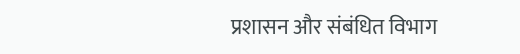प्रशासन और संबंधित विभाग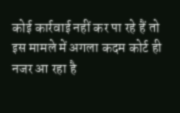कोई कार्रवाई नहीं कर पा रहे हैं तो इस मामले में अगला कदम कोर्ट ही नजर आ रहा है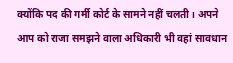क्योंकि पद की गर्मी कोर्ट के सामने नहीं चलती। अपने आप को राजा समझने वाला अधिकारी भी वहां सावधान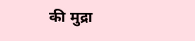की मुद्रा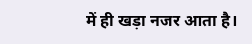में ही खड़ा नजर आता है।